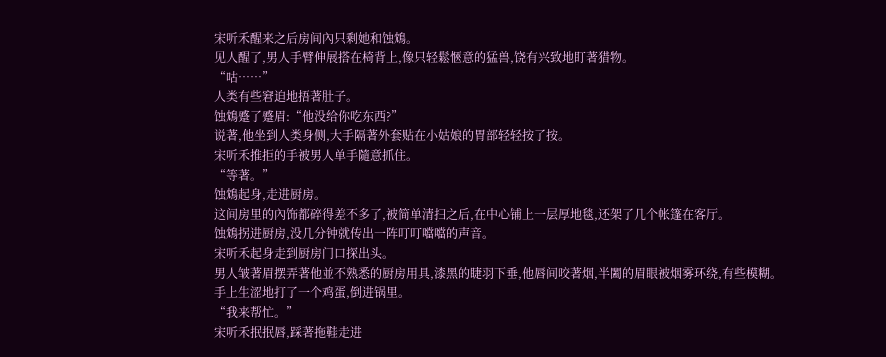宋听禾醒来之后房间內只剩她和蚀鴆。
见人醒了,男人手臂伸展搭在椅背上,像只轻鬆愜意的猛兽,饶有兴致地盯著猎物。
“咕……”
人类有些窘迫地捂著肚子。
蚀鴆蹙了蹙眉:“他没给你吃东西?”
说著,他坐到人类身侧,大手隔著外套贴在小姑娘的胃部轻轻按了按。
宋听禾推拒的手被男人单手隨意抓住。
“等著。”
蚀鴆起身,走进厨房。
这间房里的內饰都碎得差不多了,被简单清扫之后,在中心铺上一层厚地毯,还架了几个帐篷在客厅。
蚀鴆拐进厨房,没几分钟就传出一阵叮叮噹噹的声音。
宋听禾起身走到厨房门口探出头。
男人皱著眉摆弄著他並不熟悉的厨房用具,漆黑的睫羽下垂,他唇间咬著烟,半闔的眉眼被烟雾环绕,有些模糊。
手上生涩地打了一个鸡蛋,倒进锅里。
“我来帮忙。”
宋听禾抿抿唇,踩著拖鞋走进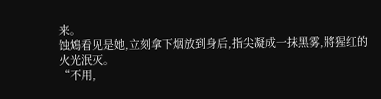来。
蚀鴆看见是她,立刻拿下烟放到身后,指尖凝成一抹黑雾,將猩红的火光泯灭。
“不用,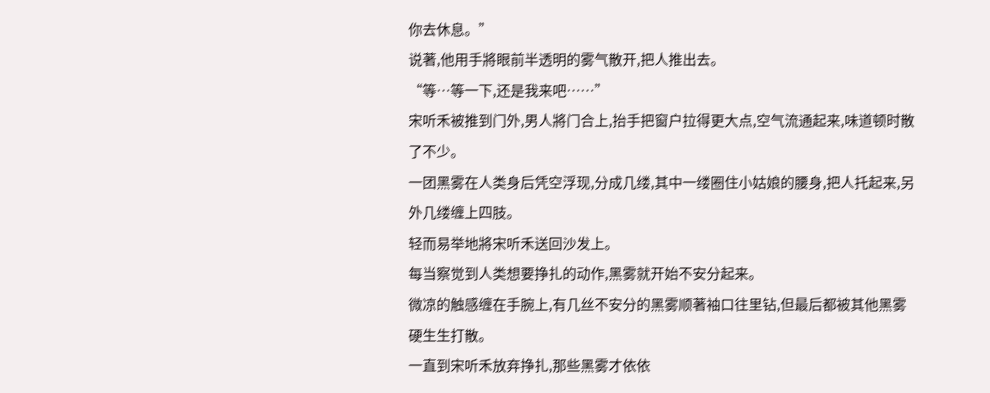你去休息。”
说著,他用手將眼前半透明的雾气散开,把人推出去。
“等…等一下,还是我来吧……”
宋听禾被推到门外,男人將门合上,抬手把窗户拉得更大点,空气流通起来,味道顿时散了不少。
一团黑雾在人类身后凭空浮现,分成几缕,其中一缕圈住小姑娘的腰身,把人托起来,另外几缕缠上四肢。
轻而易举地將宋听禾送回沙发上。
每当察觉到人类想要挣扎的动作,黑雾就开始不安分起来。
微凉的触感缠在手腕上,有几丝不安分的黑雾顺著袖口往里钻,但最后都被其他黑雾硬生生打散。
一直到宋听禾放弃挣扎,那些黑雾才依依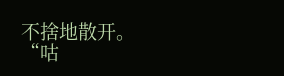不捨地散开。
“咕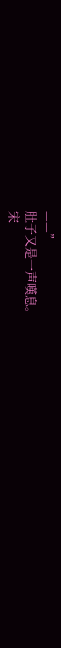——”
肚子又是一声嘆息。
宋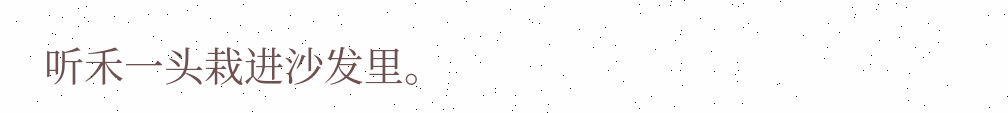听禾一头栽进沙发里。